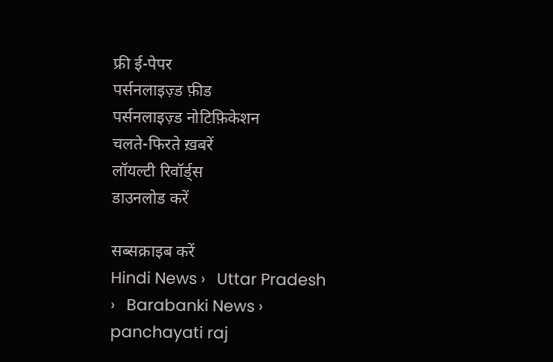फ्री ई-पेपर
पर्सनलाइज़्ड फ़ीड
पर्सनलाइज़्ड नोटिफ़िकेशन
चलते-फिरते ख़बरें
लॉयल्टी रिवॉर्ड्स
डाउनलोड करें

सब्सक्राइब करें
Hindi News ›   Uttar Pradesh ›   Barabanki News ›   panchayati raj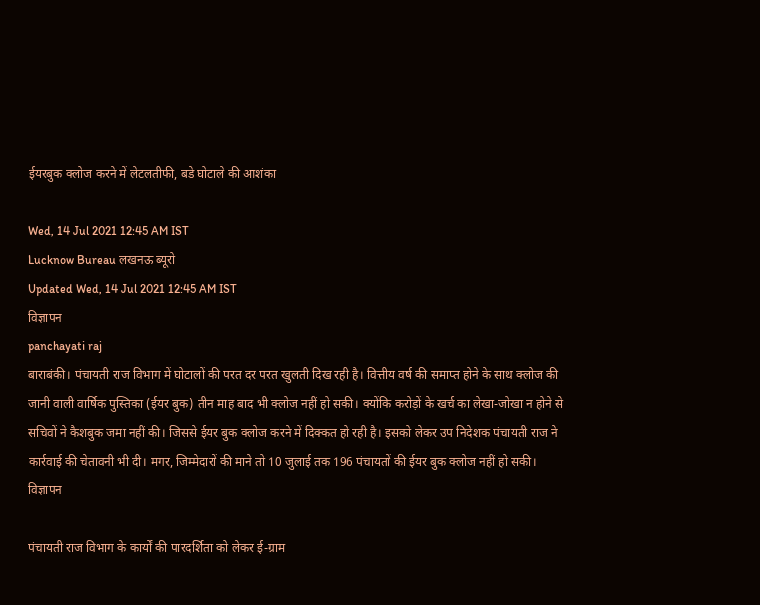ईयरबुक क्लोज करने में लेटलतीफी, बडे घोटाले की आशंका

Wed, 14 Jul 2021 12:45 AM IST
Lucknow Bureau लखनऊ ब्यूरो
Updated Wed, 14 Jul 2021 12:45 AM IST
विज्ञापन
panchayati raj
बाराबंकी। पंचायती राज विभाग में घोटालों की परत दर परत खुलती दिख रही है। वित्तीय वर्ष की समाप्त होने के साथ क्लोज की जानी वाली वार्षिक पुस्तिका (ईयर बुक) तीन माह बाद भी क्लोज नहीं हो सकी। क्योंकि करोड़ों के खर्च का लेखा-जोखा न होने से सचिवों ने कैशबुक जमा नहीं की। जिससे ईयर बुक क्लोज करने में दिक्कत हो रही है। इसको लेकर उप निदेशक पंचायती राज ने कार्रवाई की चेतावनी भी दी। मगर, जिम्मेदारों की माने तो 10 जुलाई तक 196 पंचायतों की ईयर बुक क्लोज नहीं हो सकी।
विज्ञापन

पंचायती राज विभाग के कार्यों की पारदर्शिता को लेकर ई-ग्राम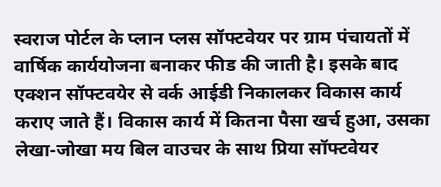स्वराज पोर्टल के प्लान प्लस सॉफ्टवेयर पर ग्राम पंचायतों में वार्षिक कार्ययोजना बनाकर फीड की जाती है। इसके बाद एक्शन सॉफ्टवयेर से वर्क आईडी निकालकर विकास कार्य कराए जाते हैं। विकास कार्य में कितना पैसा खर्च हुआ, उसका लेखा-जोखा मय बिल वाउचर के साथ प्रिया सॉफ्टवेयर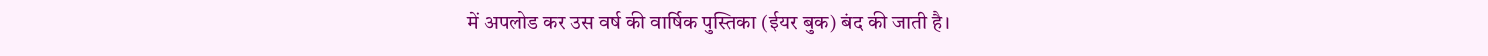में अपलोड कर उस वर्ष की वार्षिक पुस्तिका (ईयर बुक) बंद की जाती है।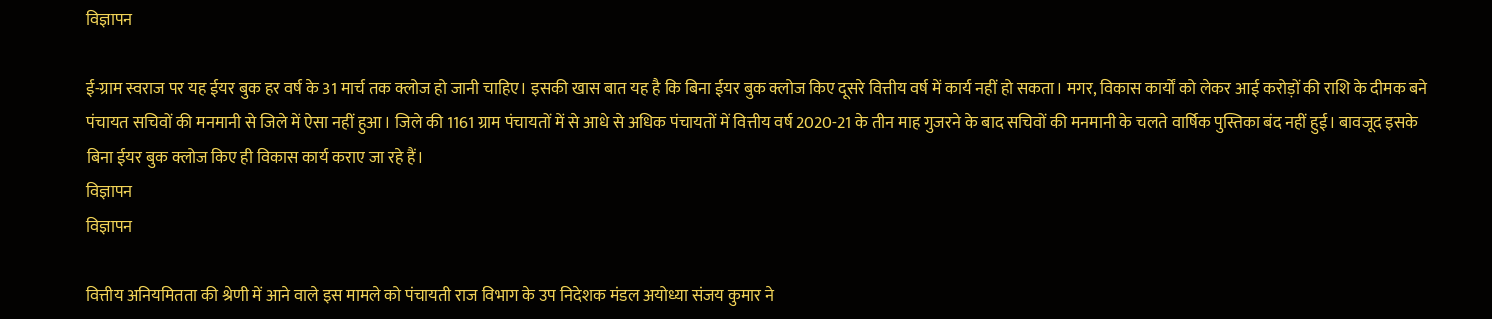विज्ञापन

ई-ग्राम स्वराज पर यह ईयर बुक हर वर्ष के 31 मार्च तक क्लोज हो जानी चाहिए। इसकी खास बात यह है कि बिना ईयर बुक क्लोज किए दूसरे वित्तीय वर्ष में कार्य नहीं हो सकता। मगर, विकास कार्यों को लेकर आई करोड़ों की राशि के दीमक बने पंचायत सचिवों की मनमानी से जिले में ऐसा नहीं हुआ। जिले की 1161 ग्राम पंचायतों में से आधे से अधिक पंचायतों में वित्तीय वर्ष 2020-21 के तीन माह गुजरने के बाद सचिवों की मनमानी के चलते वार्षिक पुस्तिका बंद नहीं हुई। बावजूद इसके बिना ईयर बुक क्लोज किए ही विकास कार्य कराए जा रहे हैं।
विज्ञापन
विज्ञापन

वित्तीय अनियमितता की श्रेणी में आने वाले इस मामले को पंचायती राज विभाग के उप निदेशक मंडल अयोध्या संजय कुमार ने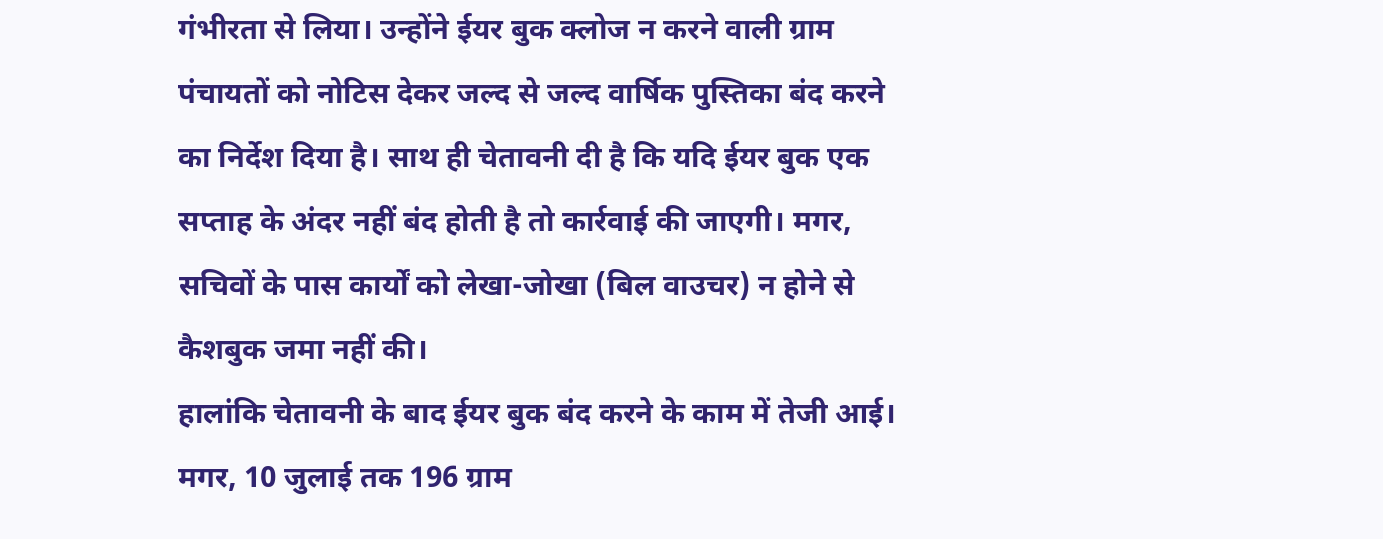गंभीरता से लिया। उन्होंने ईयर बुक क्लोज न करने वाली ग्राम पंचायतों को नोटिस देकर जल्द से जल्द वार्षिक पुस्तिका बंद करने का निर्देश दिया है। साथ ही चेतावनी दी है कि यदि ईयर बुक एक सप्ताह के अंदर नहीं बंद होती है तो कार्रवाई की जाएगी। मगर, सचिवों के पास कार्यों को लेखा-जोखा (बिल वाउचर) न होने से कैशबुक जमा नहीं की।
हालांकि चेतावनी के बाद ईयर बुक बंद करने के काम में तेजी आई। मगर, 10 जुलाई तक 196 ग्राम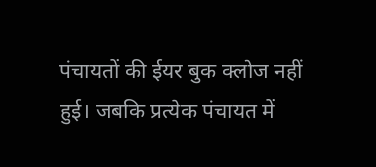पंचायतों की ईयर बुक क्लोज नहीं हुई। जबकि प्रत्येक पंचायत में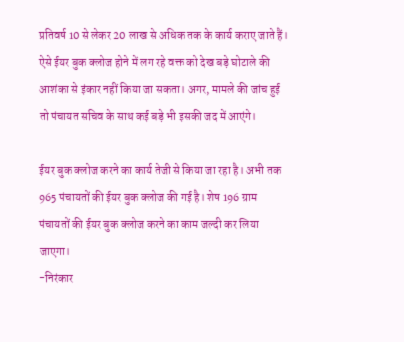प्रतिवर्ष 10 से लेकर 20 लाख से अधिक तक के कार्य कराए जाते हैं। ऐसे ईयर बुक क्लोज होने में लग रहे वक्त को देख बड़े घोटाले की आशंका से इंकार नहीं किया जा सकता। अगर, मामले की जांच हुई तो पंचायत सचिव के साथ कई बड़े भी इसकी जद में आएंगे।

ईयर बुक क्लोज करने का कार्य तेजी से किया जा रहा है। अभी तक 965 पंचायतों की ईयर बुक क्लोज की गई है। शेष 196 ग्राम पंचायतों की ईयर बुक क्लोज करने का काम जल्दी कर लिया जाएगा।
-निरंकार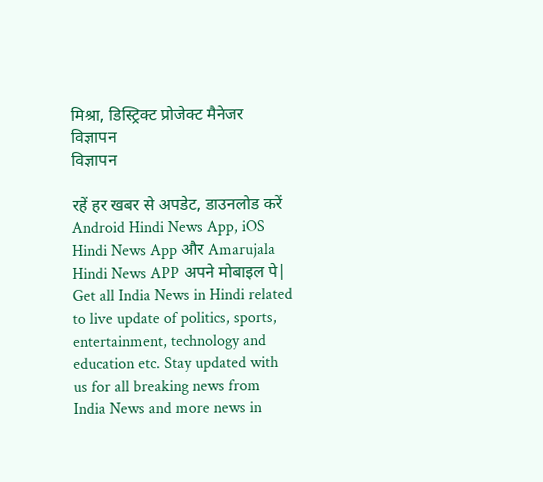मिश्रा, डिस्ट्रिक्ट प्रोजेक्ट मैनेजर
विज्ञापन
विज्ञापन

रहें हर खबर से अपडेट, डाउनलोड करें Android Hindi News App, iOS Hindi News App और Amarujala Hindi News APP अपने मोबाइल पे|
Get all India News in Hindi related to live update of politics, sports, entertainment, technology and education etc. Stay updated with us for all breaking news from India News and more news in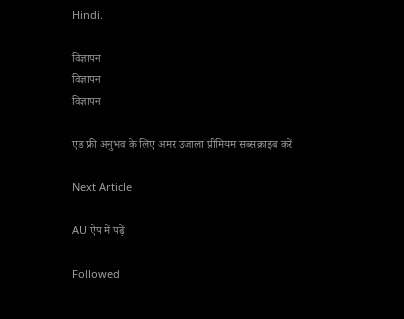Hindi.

विज्ञापन
विज्ञापन
विज्ञापन

एड फ्री अनुभव के लिए अमर उजाला प्रीमियम सब्सक्राइब करें

Next Article

AU ऐप में पढ़ें

Followed